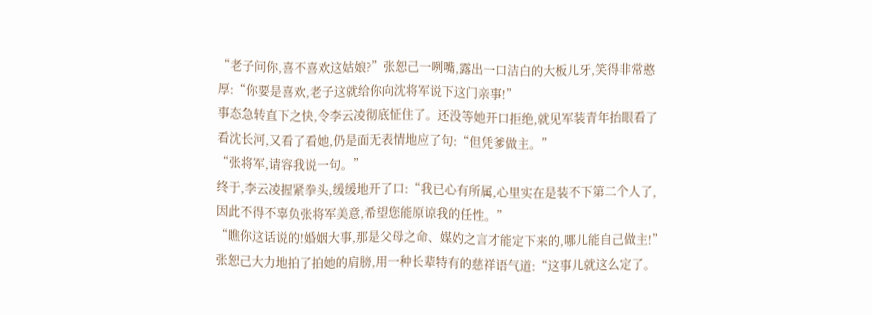“老子问你,喜不喜欢这姑娘?”张恕己一咧嘴,露出一口洁白的大板儿牙,笑得非常憨厚:“你要是喜欢,老子这就给你向沈将军说下这门亲事!”
事态急转直下之快,令李云凌彻底怔住了。还没等她开口拒绝,就见军装青年抬眼看了看沈长河,又看了看她,仍是面无表情地应了句:“但凭爹做主。”
“张将军,请容我说一句。”
终于,李云凌握紧拳头,缓缓地开了口:“我已心有所属,心里实在是装不下第二个人了,因此不得不辜负张将军美意,希望您能原谅我的任性。”
“瞧你这话说的!婚姻大事,那是父母之命、媒妁之言才能定下来的,哪儿能自己做主!”
张恕己大力地拍了拍她的肩膀,用一种长辈特有的慈祥语气道:“这事儿就这么定了。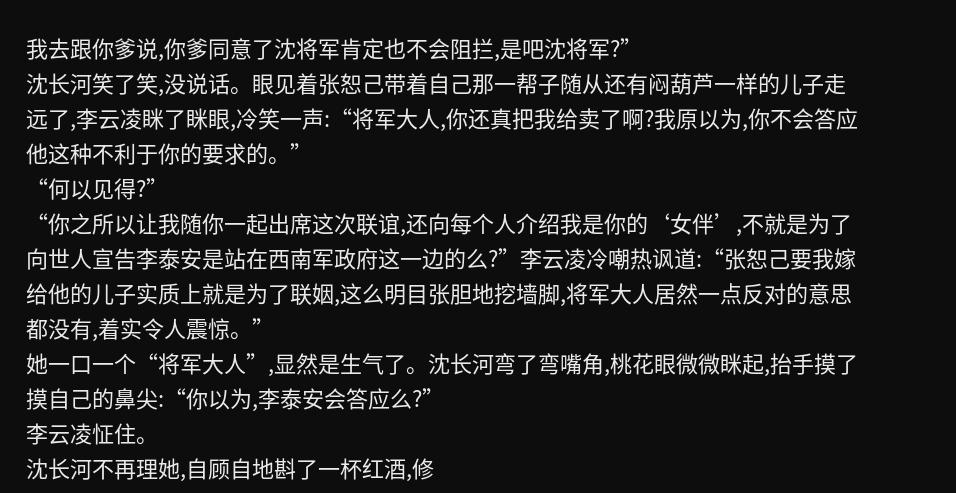我去跟你爹说,你爹同意了沈将军肯定也不会阻拦,是吧沈将军?”
沈长河笑了笑,没说话。眼见着张恕己带着自己那一帮子随从还有闷葫芦一样的儿子走远了,李云凌眯了眯眼,冷笑一声:“将军大人,你还真把我给卖了啊?我原以为,你不会答应他这种不利于你的要求的。”
“何以见得?”
“你之所以让我随你一起出席这次联谊,还向每个人介绍我是你的‘女伴’,不就是为了向世人宣告李泰安是站在西南军政府这一边的么?”李云凌冷嘲热讽道:“张恕己要我嫁给他的儿子实质上就是为了联姻,这么明目张胆地挖墙脚,将军大人居然一点反对的意思都没有,着实令人震惊。”
她一口一个“将军大人”,显然是生气了。沈长河弯了弯嘴角,桃花眼微微眯起,抬手摸了摸自己的鼻尖:“你以为,李泰安会答应么?”
李云凌怔住。
沈长河不再理她,自顾自地斟了一杯红酒,修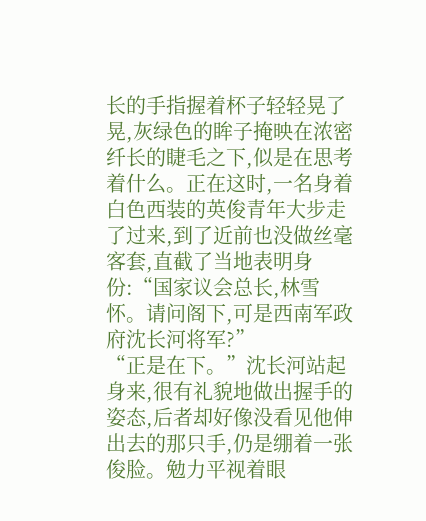长的手指握着杯子轻轻晃了晃,灰绿色的眸子掩映在浓密纤长的睫毛之下,似是在思考着什么。正在这时,一名身着白色西装的英俊青年大步走了过来,到了近前也没做丝毫客套,直截了当地表明身份:“国家议会总长,林雪怀。请问阁下,可是西南军政府沈长河将军?”
“正是在下。”沈长河站起身来,很有礼貌地做出握手的姿态,后者却好像没看见他伸出去的那只手,仍是绷着一张俊脸。勉力平视着眼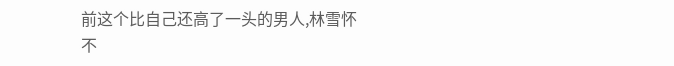前这个比自己还高了一头的男人,林雪怀不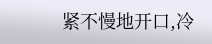紧不慢地开口,冷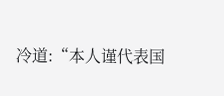冷道:“本人谨代表国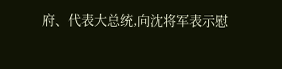府、代表大总统,向沈将军表示慰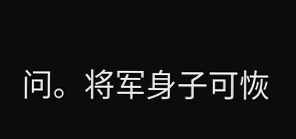问。将军身子可恢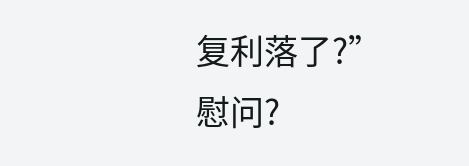复利落了?”
慰问?